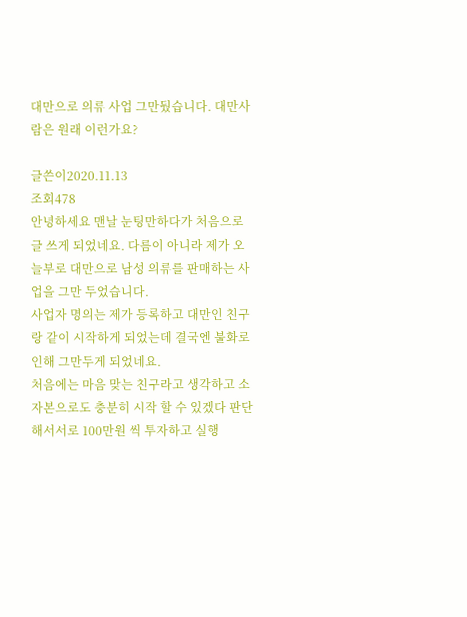대만으로 의류 사업 그만뒀습니다. 대만사람은 원래 이런가요?

글쓴이2020.11.13
조회478
안녕하세요 맨날 눈팅만하다가 처음으로 글 쓰게 되었네요. 다름이 아니라 제가 오늘부로 대만으로 남성 의류를 판매하는 사업을 그만 두었습니다.
사업자 명의는 제가 등록하고 대만인 친구랑 같이 시작하게 되었는데 결국엔 불화로 인해 그만두게 되었네요.
처음에는 마음 맞는 친구라고 생각하고 소자본으로도 충분히 시작 할 수 있겠다 판단해서서로 100만원 씩 투자하고 실행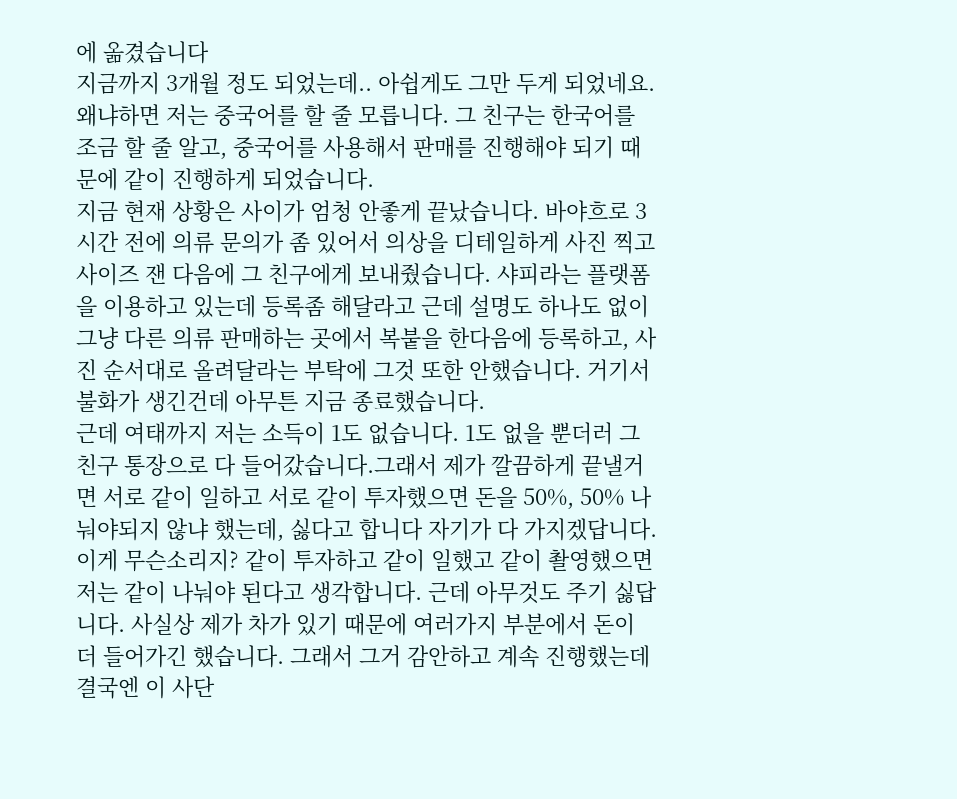에 옮겼습니다
지금까지 3개월 정도 되었는데.. 아쉽게도 그만 두게 되었네요.
왜냐하면 저는 중국어를 할 줄 모릅니다. 그 친구는 한국어를 조금 할 줄 알고, 중국어를 사용해서 판매를 진행해야 되기 때문에 같이 진행하게 되었습니다.
지금 현재 상황은 사이가 엄청 안좋게 끝났습니다. 바야흐로 3시간 전에 의류 문의가 좀 있어서 의상을 디테일하게 사진 찍고 사이즈 잰 다음에 그 친구에게 보내줬습니다. 샤피라는 플랫폼을 이용하고 있는데 등록좀 해달라고 근데 설명도 하나도 없이 그냥 다른 의류 판매하는 곳에서 복붙을 한다음에 등록하고, 사진 순서대로 올려달라는 부탁에 그것 또한 안했습니다. 거기서 불화가 생긴건데 아무튼 지금 종료했습니다.
근데 여태까지 저는 소득이 1도 없습니다. 1도 없을 뿐더러 그 친구 통장으로 다 들어갔습니다.그래서 제가 깔끔하게 끝낼거면 서로 같이 일하고 서로 같이 투자했으면 돈을 50%, 50% 나눠야되지 않냐 했는데, 싫다고 합니다 자기가 다 가지겠답니다.
이게 무슨소리지? 같이 투자하고 같이 일했고 같이 촬영했으면 저는 같이 나눠야 된다고 생각합니다. 근데 아무것도 주기 싫답니다. 사실상 제가 차가 있기 때문에 여러가지 부분에서 돈이 더 들어가긴 했습니다. 그래서 그거 감안하고 계속 진행했는데 결국엔 이 사단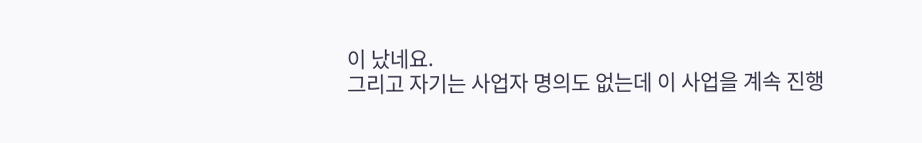이 났네요.
그리고 자기는 사업자 명의도 없는데 이 사업을 계속 진행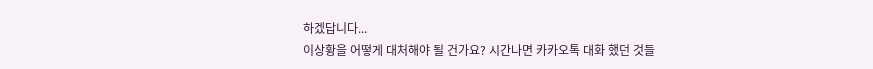하겠답니다...
이상황을 어떻게 대처해야 될 건가요? 시간나면 카카오톡 대화 했던 것들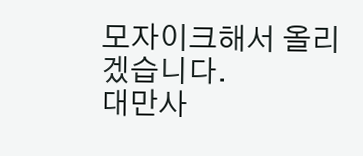모자이크해서 올리겠습니다.
대만사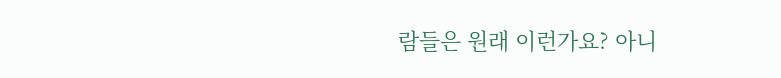람들은 원래 이런가요? 아니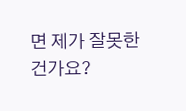면 제가 잘못한건가요?